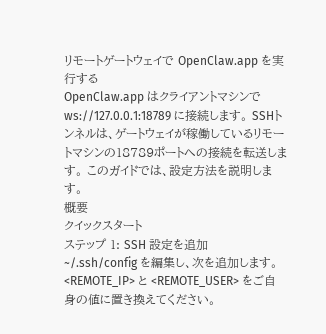リモートゲートウェイで OpenClaw.app を実行する
OpenClaw.app はクライアントマシンでws://127.0.0.1:18789 に接続します。 SSHトンネルは、ゲートウェイが稼働しているリモートマシンの18789ポートへの接続を転送します。 このガイドでは、設定方法を説明します。
概要
クイックスタート
ステップ 1: SSH 設定を追加
~/.ssh/config を編集し、次を追加します。
<REMOTE_IP> と <REMOTE_USER> をご自身の値に置き換えてください。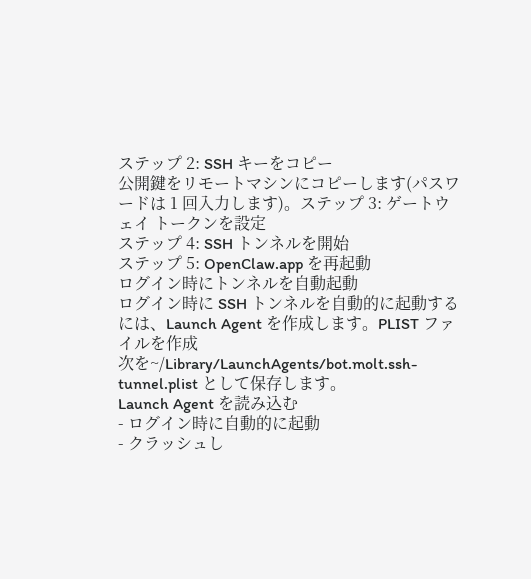ステップ 2: SSH キーをコピー
公開鍵をリモートマシンにコピーします(パスワードは 1 回入力します)。ステップ 3: ゲートウェイ トークンを設定
ステップ 4: SSH トンネルを開始
ステップ 5: OpenClaw.app を再起動
ログイン時にトンネルを自動起動
ログイン時に SSH トンネルを自動的に起動するには、Launch Agent を作成します。PLIST ファイルを作成
次を~/Library/LaunchAgents/bot.molt.ssh-tunnel.plist として保存します。
Launch Agent を読み込む
- ログイン時に自動的に起動
- クラッシュし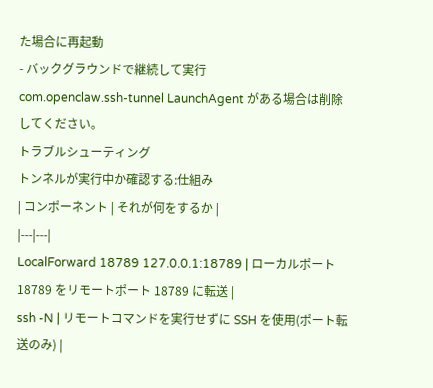た場合に再起動
- バックグラウンドで継続して実行
com.openclaw.ssh-tunnel LaunchAgent がある場合は削除してください。
トラブルシューティング
トンネルが実行中か確認する:仕組み
| コンポーネント | それが何をするか |
|---|---|
LocalForward 18789 127.0.0.1:18789 | ローカルポート 18789 をリモートポート 18789 に転送 |
ssh -N | リモートコマンドを実行せずに SSH を使用(ポート転送のみ) |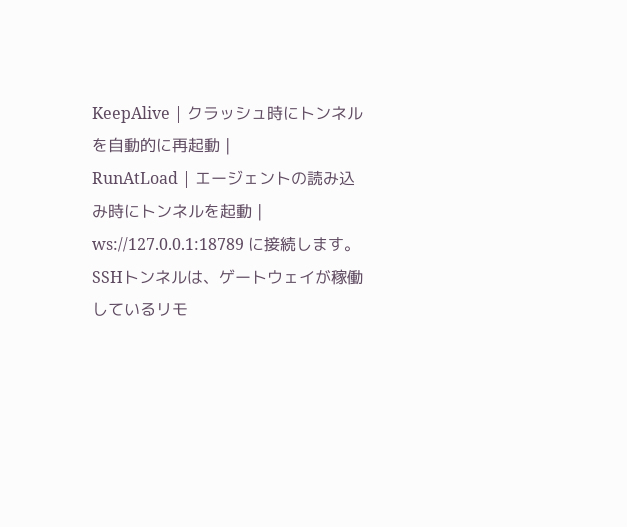KeepAlive | クラッシュ時にトンネルを自動的に再起動 |
RunAtLoad | エージェントの読み込み時にトンネルを起動 |
ws://127.0.0.1:18789 に接続します。 SSHトンネルは、ゲートウェイが稼働しているリモ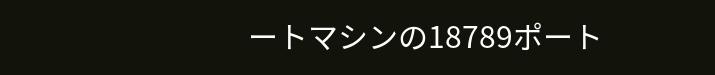ートマシンの18789ポート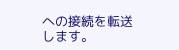への接続を転送します。